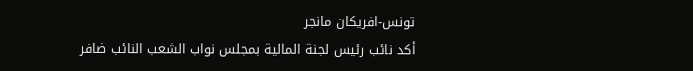تونس-افريكان مانجر
أكد نائب رئيس لجنة المالية بمجلس نواب الشعب النائب ضافر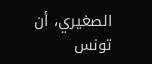الصغيري، أن تونس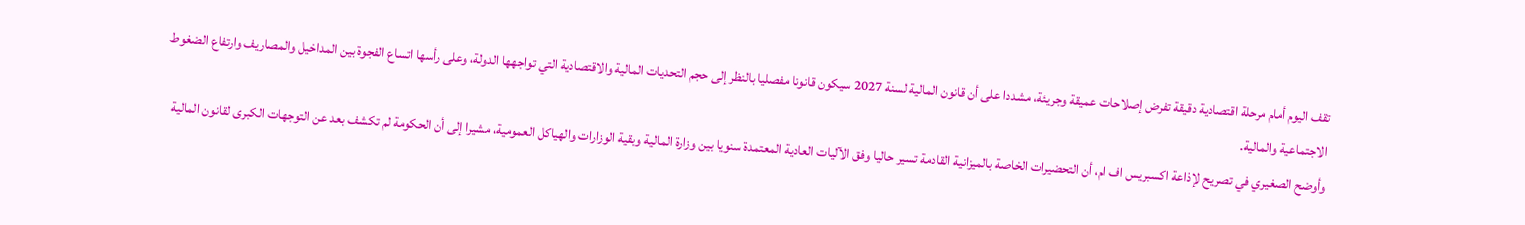تقف اليوم أمام مرحلة اقتصادية دقيقة تفرض إصلاحات عميقة وجريئة، مشددا على أن قانون المالية لسنة 2027 سيكون قانونا مفصليا بالنظر إلى حجم التحديات المالية والاقتصادية التي تواجهها الدولة، وعلى رأسها اتساع الفجوة بين المداخيل والمصاريف وارتفاع الضغوط الاجتماعية والمالية.
وأوضح الصغيري في تصريح لإذاعة اكسبريس اف ام، أن التحضيرات الخاصة بالميزانية القادمة تسير حاليا وفق الآليات العادية المعتمدة سنويا بين وزارة المالية وبقية الوزارات والهياكل العمومية، مشيرا إلى أن الحكومة لم تكشف بعد عن التوجهات الكبرى لقانون المالية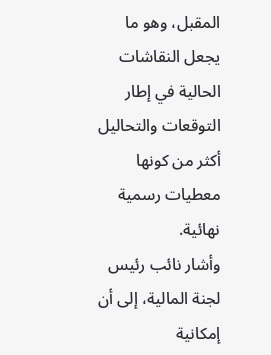المقبل، وهو ما يجعل النقاشات الحالية في إطار التوقعات والتحاليل أكثر من كونها معطيات رسمية نهائية.
وأشار نائب رئيس لجنة المالية، إلى أن إمكانية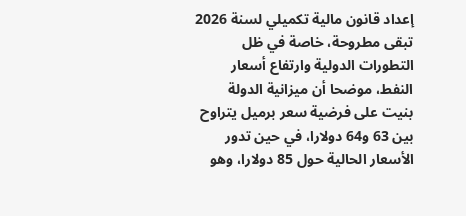إعداد قانون مالية تكميلي لسنة 2026 تبقى مطروحة، خاصة في ظل التطورات الدولية وارتفاع أسعار النفط، موضحا أن ميزانية الدولة بنيت على فرضية سعر برميل يتراوح بين 63 و64 دولارا، في حين تدور الأسعار الحالية حول 85 دولارا، وهو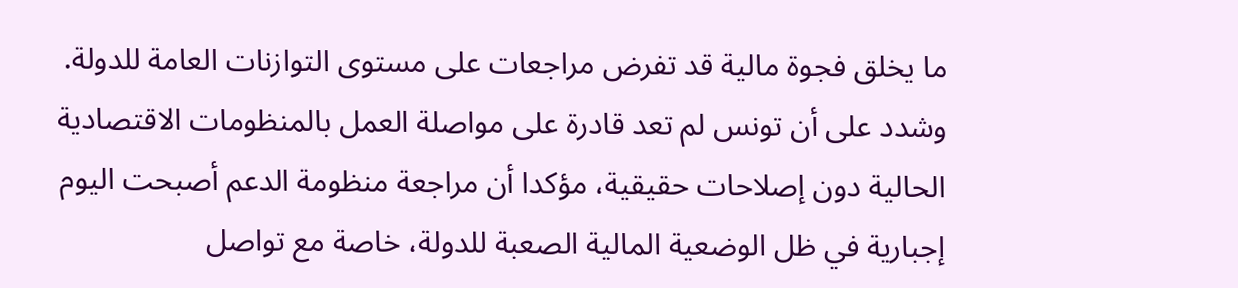ما يخلق فجوة مالية قد تفرض مراجعات على مستوى التوازنات العامة للدولة.
وشدد على أن تونس لم تعد قادرة على مواصلة العمل بالمنظومات الاقتصادية الحالية دون إصلاحات حقيقية، مؤكدا أن مراجعة منظومة الدعم أصبحت اليوم إجبارية في ظل الوضعية المالية الصعبة للدولة، خاصة مع تواصل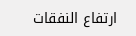ارتفاع النفقات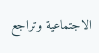الاجتماعية وتراجع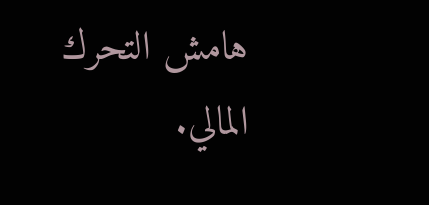هامش التحرك المالي.